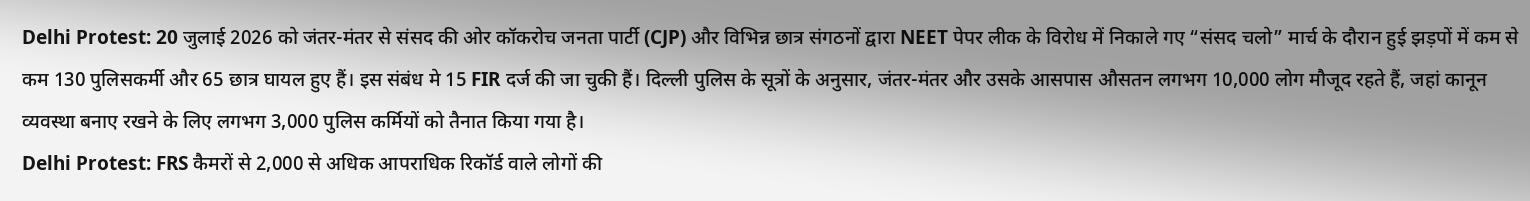Delhi Protest: 20 जुलाई 2026 को जंतर-मंतर से संसद की ओर कॉकरोच जनता पार्टी (CJP) और विभिन्न छात्र संगठनों द्वारा NEET पेपर लीक के विरोध में निकाले गए “संसद चलो” मार्च के दौरान हुई झड़पों में कम से कम 130 पुलिसकर्मी और 65 छात्र घायल हुए हैं। इस संबंध मे 15 FIR दर्ज की जा चुकी हैं। दिल्ली पुलिस के सूत्रों के अनुसार, जंतर-मंतर और उसके आसपास औसतन लगभग 10,000 लोग मौजूद रहते हैं, जहां कानून व्यवस्था बनाए रखने के लिए लगभग 3,000 पुलिस कर्मियों को तैनात किया गया है।
Delhi Protest: FRS कैमरों से 2,000 से अधिक आपराधिक रिकॉर्ड वाले लोगों की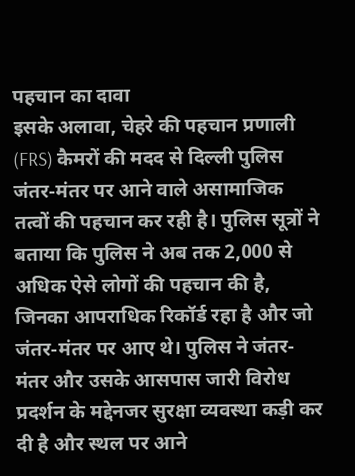पहचान का दावा
इसके अलावा, चेहरे की पहचान प्रणाली (FRS) कैमरों की मदद से दिल्ली पुलिस जंतर-मंतर पर आने वाले असामाजिक तत्वों की पहचान कर रही है। पुलिस सूत्रों ने बताया कि पुलिस ने अब तक 2,000 से अधिक ऐसे लोगों की पहचान की है, जिनका आपराधिक रिकॉर्ड रहा है और जो जंतर-मंतर पर आए थे। पुलिस ने जंतर-मंतर और उसके आसपास जारी विरोध प्रदर्शन के मद्देनजर सुरक्षा व्यवस्था कड़ी कर दी है और स्थल पर आने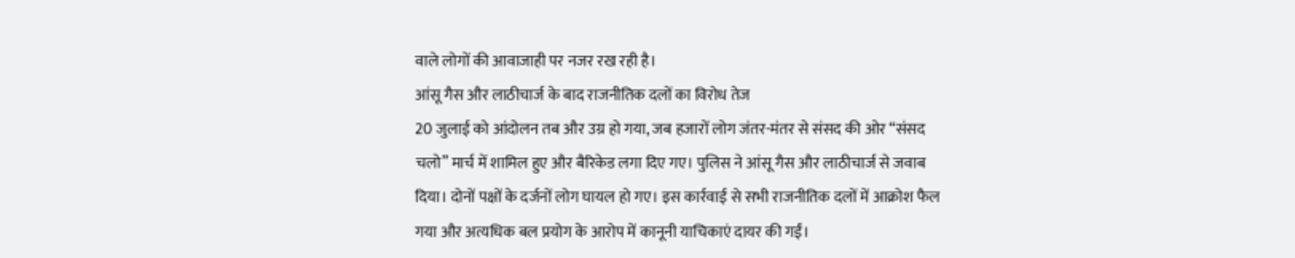वाले लोगों की आवाजाही पर नजर रख रही है।
आंसू गैस और लाठीचार्ज के बाद राजनीतिक दलों का विरोध तेज
20 जुलाई को आंदोलन तब और उग्र हो गया, जब हजारों लोग जंतर-मंतर से संसद की ओर “संसद चलो” मार्च में शामिल हुए और बैरिकेड लगा दिए गए। पुलिस ने आंसू गैस और लाठीचार्ज से जवाब दिया। दोनों पक्षों के दर्जनों लोग घायल हो गए। इस कार्रवाई से सभी राजनीतिक दलों में आक्रोश फैल गया और अत्यधिक बल प्रयोग के आरोप में कानूनी याचिकाएं दायर की गईं।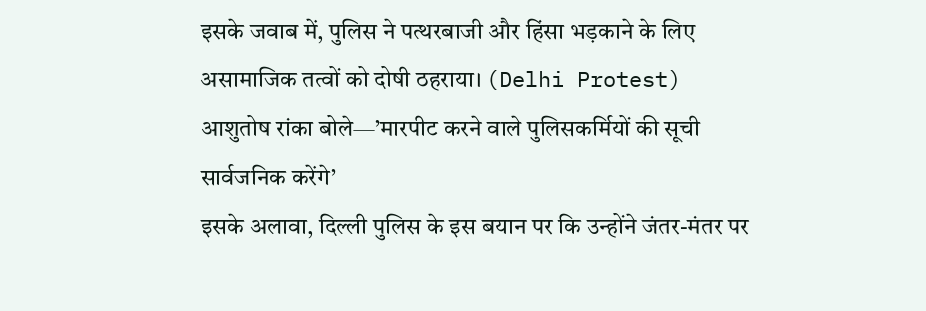इसके जवाब में, पुलिस ने पत्थरबाजी और हिंसा भड़काने के लिए असामाजिक तत्वों को दोषी ठहराया। (Delhi Protest)
आशुतोष रांका बोले—’मारपीट करने वाले पुलिसकर्मियों की सूची सार्वजनिक करेंगे’
इसके अलावा, दिल्ली पुलिस के इस बयान पर कि उन्होंने जंतर-मंतर पर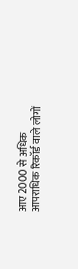आए 2000 से अधिक आपराधिक रिकॉर्ड वाले लोगों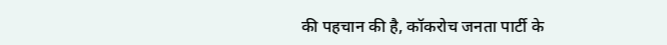की पहचान की है, कॉकरोच जनता पार्टी के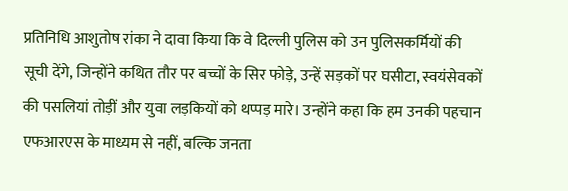प्रतिनिधि आशुतोष रांका ने दावा किया कि वे दिल्ली पुलिस को उन पुलिसकर्मियों की सूची देंगे, जिन्होंने कथित तौर पर बच्चों के सिर फोड़े, उन्हें सड़कों पर घसीटा, स्वयंसेवकों की पसलियां तोड़ीं और युवा लड़कियों को थप्पड़ मारे। उन्होंने कहा कि हम उनकी पहचान एफआरएस के माध्यम से नहीं, बल्कि जनता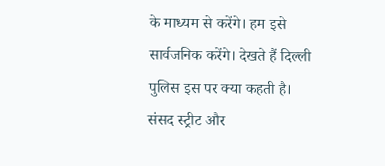के माध्यम से करेंगे। हम इसे सार्वजनिक करेंगे। देखते हैं दिल्ली पुलिस इस पर क्या कहती है।
संसद स्ट्रीट और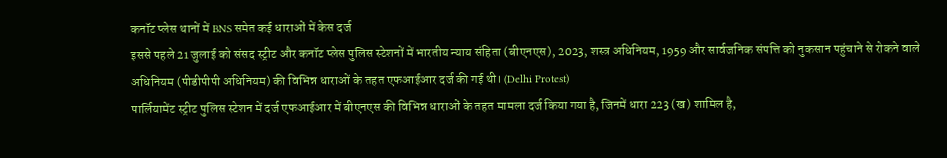कनॉट प्लेस थानों में BNS समेत कई धाराओं में केस दर्ज
इससे पहले 21 जुलाई को संसद स्ट्रीट और कनॉट प्लेस पुलिस स्टेशनों में भारतीय न्याय संहिता (बीएनएस), 2023, शस्त्र अधिनियम, 1959 और सार्वजनिक संपत्ति को नुकसान पहुंचाने से रोकने वाले अधिनियम (पीडीपीपी अधिनियम) की विभिन्न धाराओं के तहत एफआईआर दर्ज की गई थी। (Delhi Protest)
पार्लियामेंट स्ट्रीट पुलिस स्टेशन में दर्ज एफआईआर में बीएनएस की विभिन्न धाराओं के तहत मामला दर्ज किया गया है, जिनमें धारा 223 (ख) शामिल है,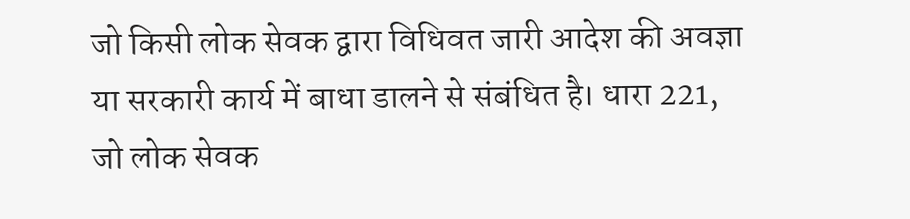जो किसी लोक सेवक द्वारा विधिवत जारी आदेश की अवज्ञा या सरकारी कार्य में बाधा डालने से संबंधित है। धारा 221, जो लोक सेवक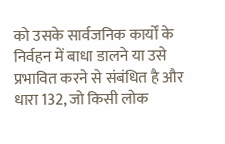को उसके सार्वजनिक कार्यों के निर्वहन में बाधा डालने या उसे प्रभावित करने से संबंधित है और धारा 132, जो किसी लोक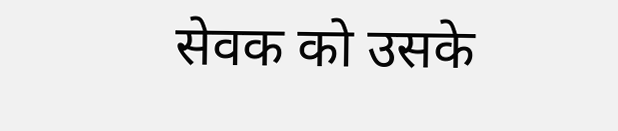सेवक को उसके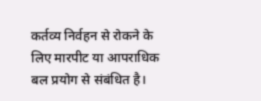कर्तव्य निर्वहन से रोकने के लिए मारपीट या आपराधिक बल प्रयोग से संबंधित है।